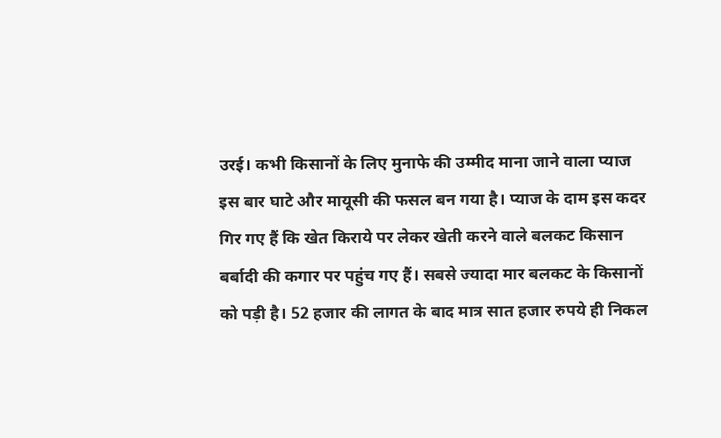उरई। कभी किसानों के लिए मुनाफे की उम्मीद माना जाने वाला प्याज इस बार घाटे और मायूसी की फसल बन गया है। प्याज के दाम इस कदर गिर गए हैं कि खेत किराये पर लेकर खेती करने वाले बलकट किसान बर्बादी की कगार पर पहुंच गए हैं। सबसे ज्यादा मार बलकट के किसानों को पड़ी है। 52 हजार की लागत के बाद मात्र सात हजार रुपये ही निकल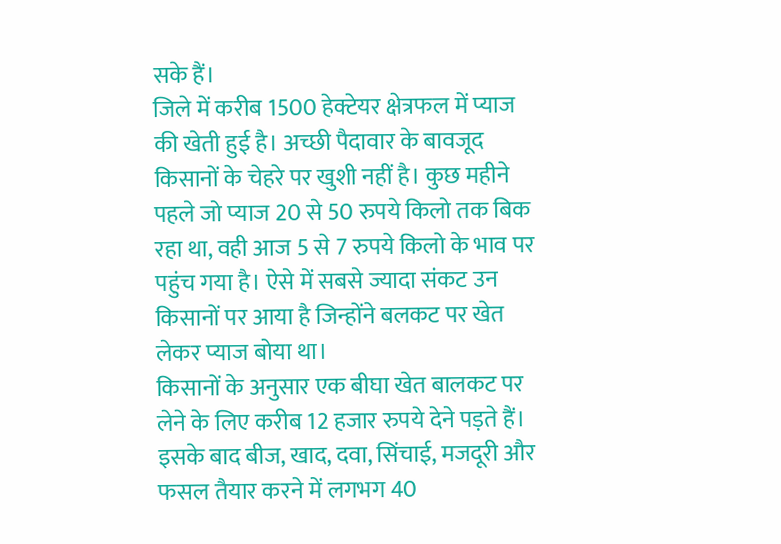सके हैं।
जिले में करीब 1500 हेक्टेयर क्षेत्रफल में प्याज की खेती हुई है। अच्छी पैदावार के बावजूद किसानों के चेहरे पर खुशी नहीं है। कुछ महीने पहले जो प्याज 20 से 50 रुपये किलो तक बिक रहा था, वही आज 5 से 7 रुपये किलो के भाव पर पहुंच गया है। ऐसे में सबसे ज्यादा संकट उन किसानों पर आया है जिन्होंने बलकट पर खेत लेकर प्याज बोया था।
किसानों के अनुसार एक बीघा खेत बालकट पर लेने के लिए करीब 12 हजार रुपये देने पड़ते हैं। इसके बाद बीज, खाद, दवा, सिंचाई, मजदूरी और फसल तैयार करने में लगभग 40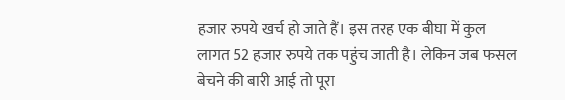हजार रुपये खर्च हो जाते हैं। इस तरह एक बीघा में कुल लागत 52 हजार रुपये तक पहुंच जाती है। लेकिन जब फसल बेचने की बारी आई तो पूरा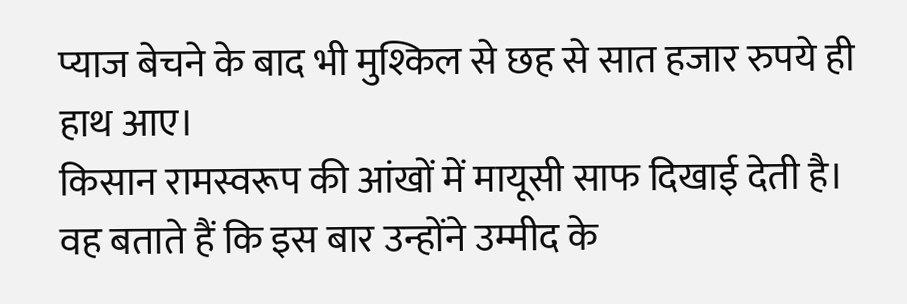प्याज बेचने के बाद भी मुश्किल से छह से सात हजार रुपये ही हाथ आए।
किसान रामस्वरूप की आंखों में मायूसी साफ दिखाई देती है। वह बताते हैं कि इस बार उन्होंने उम्मीद के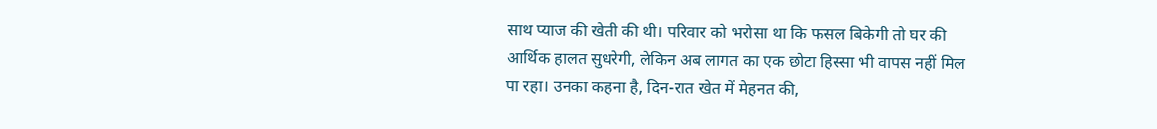साथ प्याज की खेती की थी। परिवार को भरोसा था कि फसल बिकेगी तो घर की आर्थिक हालत सुधरेगी, लेकिन अब लागत का एक छोटा हिस्सा भी वापस नहीं मिल पा रहा। उनका कहना है, दिन-रात खेत में मेहनत की,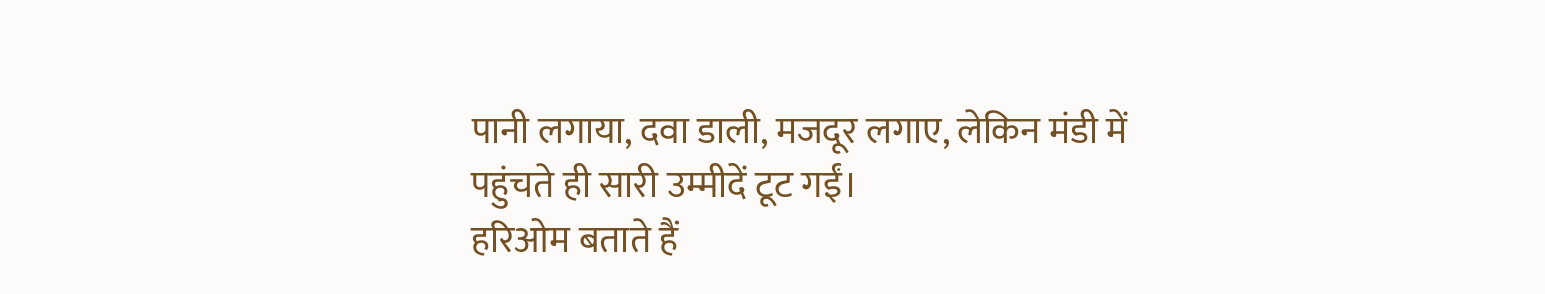पानी लगाया, दवा डाली, मजदूर लगाए, लेकिन मंडी में पहुंचते ही सारी उम्मीदें टूट गईं।
हरिओम बताते हैं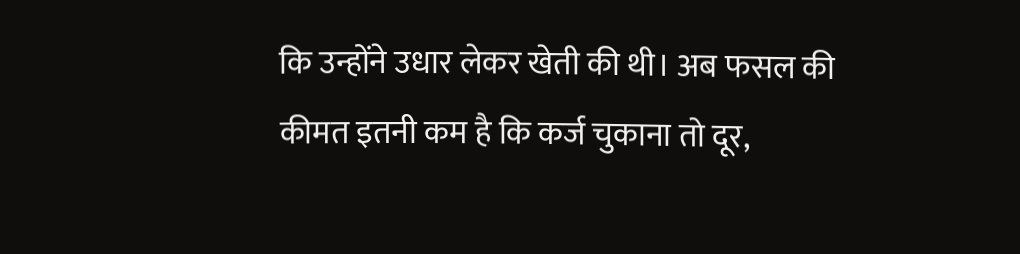कि उन्होंने उधार लेकर खेती की थी। अब फसल की कीमत इतनी कम है कि कर्ज चुकाना तो दूर,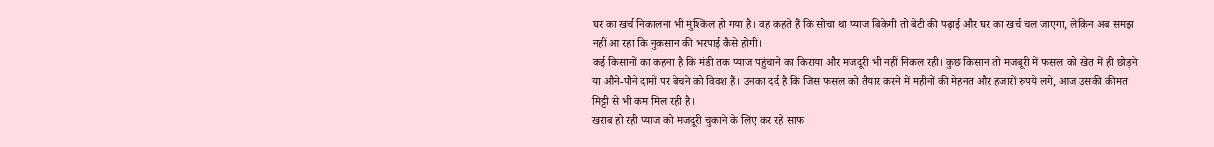घर का खर्च निकालना भी मुश्किल हो गया है। वह कहते हैं कि सोचा था प्याज बिकेगी तो बेटी की पढ़ाई और घर का खर्च चल जाएगा, लेकिन अब समझ नहीं आ रहा कि नुकसान की भरपाई कैसे होगी।
कई किसानों का कहना है कि मंडी तक प्याज पहुंचाने का किराया और मजदूरी भी नहीं निकल रही। कुछ किसान तो मजबूरी में फसल को खेत में ही छोड़ने या औने-पौने दामों पर बेचने को विवश हैं। उनका दर्द है कि जिस फसल को तैयार करने में महीनों की मेहनत और हजारों रुपये लगे, आज उसकी कीमत मिट्टी से भी कम मिल रही है।
खराब हो रही प्याज को मजदूरी चुकाने के लिए कर रहे साफ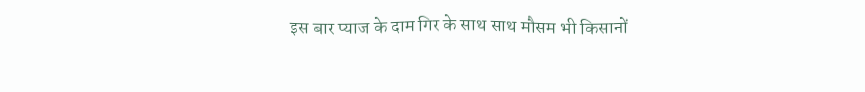इस बार प्याज के दाम गिर के साथ साथ मौसम भी किसानों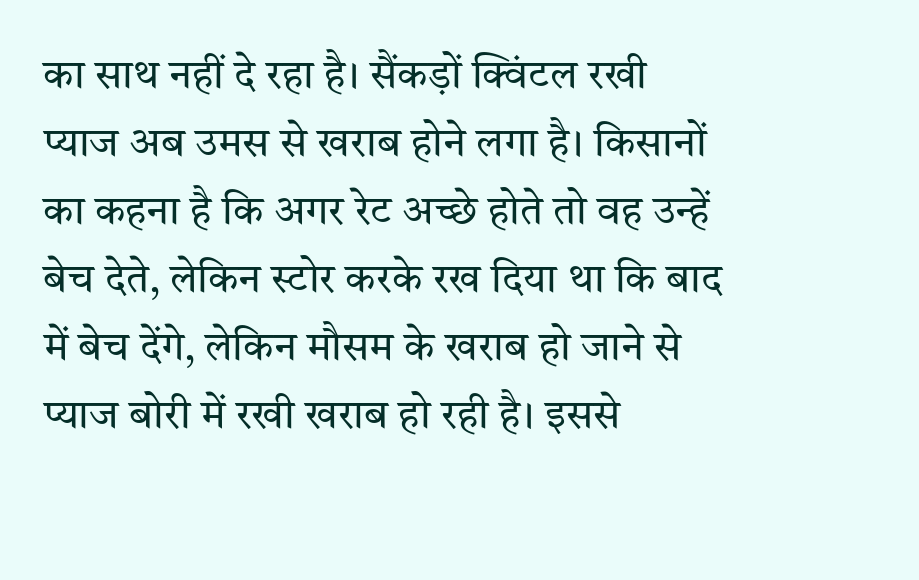का साथ नहीं दे रहा है। सैंकड़ों क्विंटल रखी प्याज अब उमस से खराब होने लगा है। किसानों का कहना है कि अगर रेट अच्छे होते तो वह उन्हें बेच देते, लेकिन स्टोर करके रख दिया था कि बाद में बेच देंगे, लेकिन मौसम के खराब हो जाने से प्याज बोरी में रखी खराब हो रही है। इससे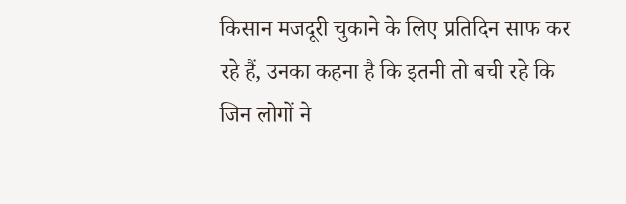किसान मजदूरी चुकाने के लिए प्रतिदिन साफ कर रहे हैं, उनका कहना है कि इतनी तो बची रहे कि जिन लोगों ने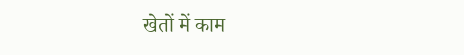खेतों में काम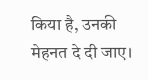किया है, उनकी मेहनत दे दी जाए।